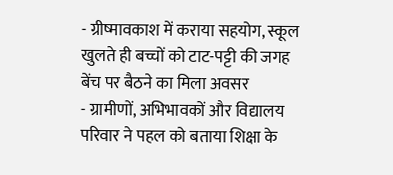- ग्रीष्मावकाश में कराया सहयोग, स्कूल खुलते ही बच्चों को टाट-पट्टी की जगह बेंच पर बैठने का मिला अवसर
- ग्रामीणों, अभिभावकों और विद्यालय परिवार ने पहल को बताया शिक्षा के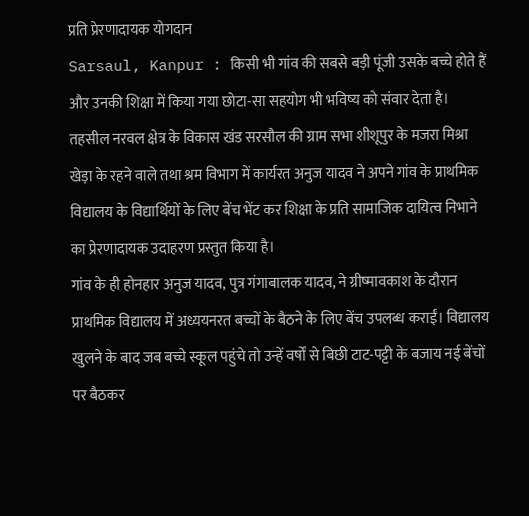प्रति प्रेरणादायक योगदान
Sarsaul, Kanpur : किसी भी गांव की सबसे बड़ी पूंजी उसके बच्चे होते हैं और उनकी शिक्षा में किया गया छोटा-सा सहयोग भी भविष्य को संवार देता है। तहसील नरवल क्षेत्र के विकास खंड सरसौल की ग्राम सभा शीशूपुर के मजरा मिश्रा खेड़ा के रहने वाले तथा श्रम विभाग में कार्यरत अनुज यादव ने अपने गांव के प्राथमिक विद्यालय के विद्यार्थियों के लिए बेंच भेंट कर शिक्षा के प्रति सामाजिक दायित्व निभाने का प्रेरणादायक उदाहरण प्रस्तुत किया है।
गांव के ही होनहार अनुज यादव, पुत्र गंगाबालक यादव, ने ग्रीष्मावकाश के दौरान प्राथमिक विद्यालय में अध्ययनरत बच्चों के बैठने के लिए बेंच उपलब्ध कराईं। विद्यालय खुलने के बाद जब बच्चे स्कूल पहुंचे तो उन्हें वर्षों से बिछी टाट-पट्टी के बजाय नई बेंचों पर बैठकर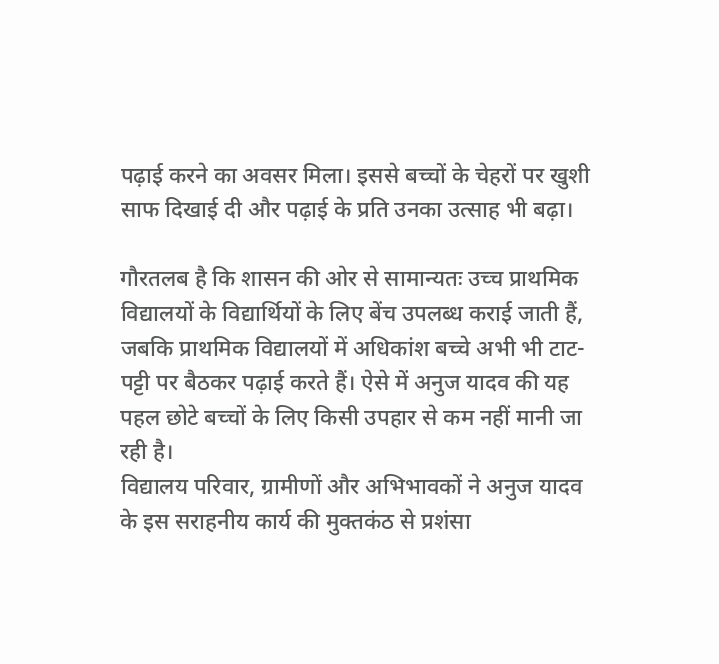पढ़ाई करने का अवसर मिला। इससे बच्चों के चेहरों पर खुशी साफ दिखाई दी और पढ़ाई के प्रति उनका उत्साह भी बढ़ा।

गौरतलब है कि शासन की ओर से सामान्यतः उच्च प्राथमिक विद्यालयों के विद्यार्थियों के लिए बेंच उपलब्ध कराई जाती हैं, जबकि प्राथमिक विद्यालयों में अधिकांश बच्चे अभी भी टाट-पट्टी पर बैठकर पढ़ाई करते हैं। ऐसे में अनुज यादव की यह पहल छोटे बच्चों के लिए किसी उपहार से कम नहीं मानी जा रही है।
विद्यालय परिवार, ग्रामीणों और अभिभावकों ने अनुज यादव के इस सराहनीय कार्य की मुक्तकंठ से प्रशंसा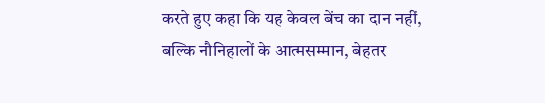करते हुए कहा कि यह केवल बेंच का दान नहीं, बल्कि नौनिहालों के आत्मसम्मान, बेहतर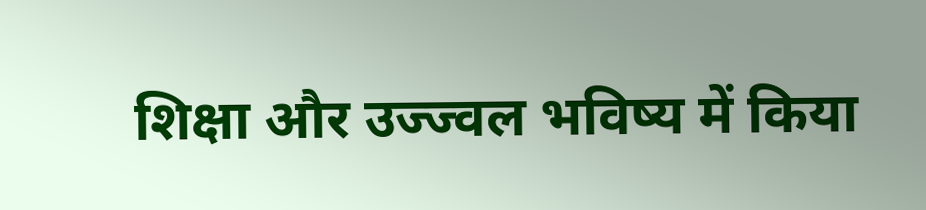शिक्षा और उज्ज्वल भविष्य में किया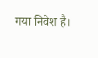गया निवेश है।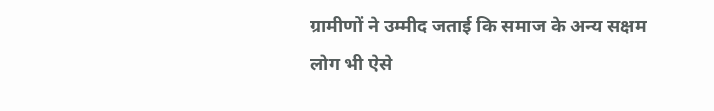ग्रामीणों ने उम्मीद जताई कि समाज के अन्य सक्षम लोग भी ऐसे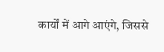कार्यों में आगे आएंगे, जिससे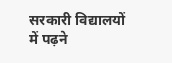सरकारी विद्यालयों में पढ़ने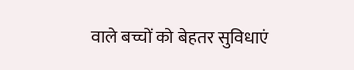वाले बच्चों को बेहतर सुविधाएं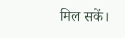मिल सकें।